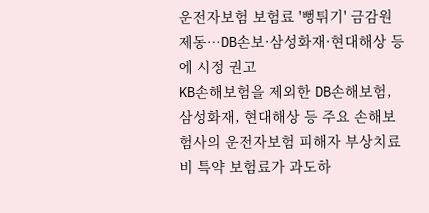운전자보험 보험료 '뻥튀기' 금감원 제동…DB손보·삼성화재·현대해상 등에 시정 권고
KB손해보험을 제외한 DB손해보험, 삼성화재, 현대해상 등 주요 손해보험사의 운전자보험 피해자 부상치료비 특약 보험료가 과도하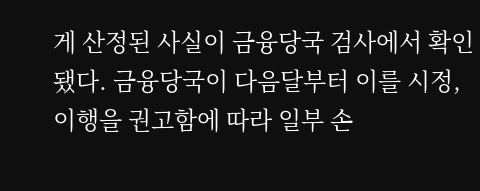게 산정된 사실이 금융당국 검사에서 확인됐다. 금융당국이 다음달부터 이를 시정, 이행을 권고함에 따라 일부 손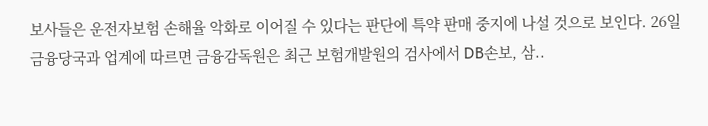보사들은 운전자보험 손해율 악화로 이어질 수 있다는 판단에 특약 판매 중지에 나설 것으로 보인다. 26일 금융당국과 업계에 따르면 금융감독원은 최근 보험개발원의 검사에서 DB손보, 삼..